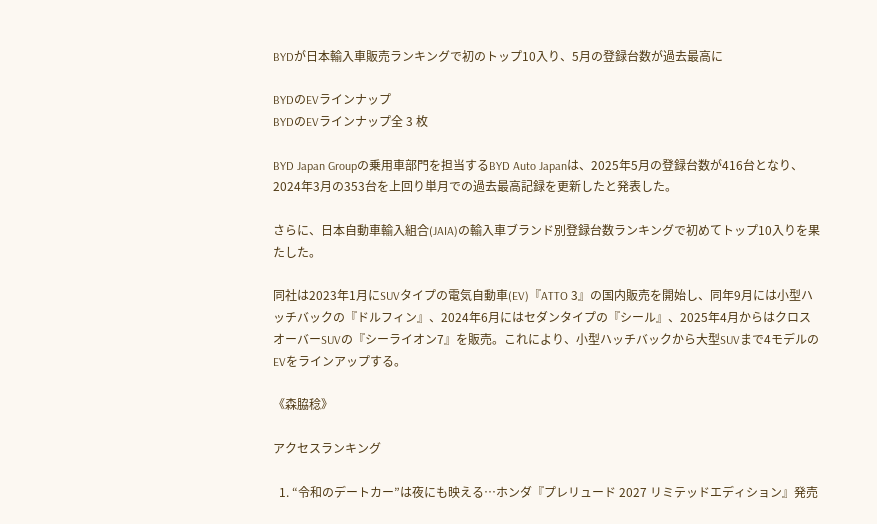BYDが日本輸入車販売ランキングで初のトップ10入り、5月の登録台数が過去最高に

BYDのEVラインナップ
BYDのEVラインナップ全 3 枚

BYD Japan Groupの乗用車部門を担当するBYD Auto Japanは、2025年5月の登録台数が416台となり、2024年3月の353台を上回り単月での過去最高記録を更新したと発表した。

さらに、日本自動車輸入組合(JAIA)の輸入車ブランド別登録台数ランキングで初めてトップ10入りを果たした。

同社は2023年1月にSUVタイプの電気自動車(EV)『ATTO 3』の国内販売を開始し、同年9月には小型ハッチバックの『ドルフィン』、2024年6月にはセダンタイプの『シール』、2025年4月からはクロスオーバーSUVの『シーライオン7』を販売。これにより、小型ハッチバックから大型SUVまで4モデルのEVをラインアップする。

《森脇稔》

アクセスランキング

  1. “令和のデートカー”は夜にも映える…ホンダ『プレリュード 2027 リミテッドエディション』発売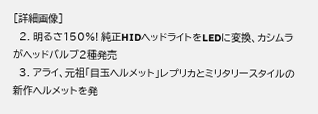[詳細画像]
  2. 明るさ150%! 純正HIDヘッドライトをLEDに変換、カシムラがヘッドバルブ2種発売
  3. アライ、元祖「目玉ヘルメット」レプリカとミリタリースタイルの新作ヘルメットを発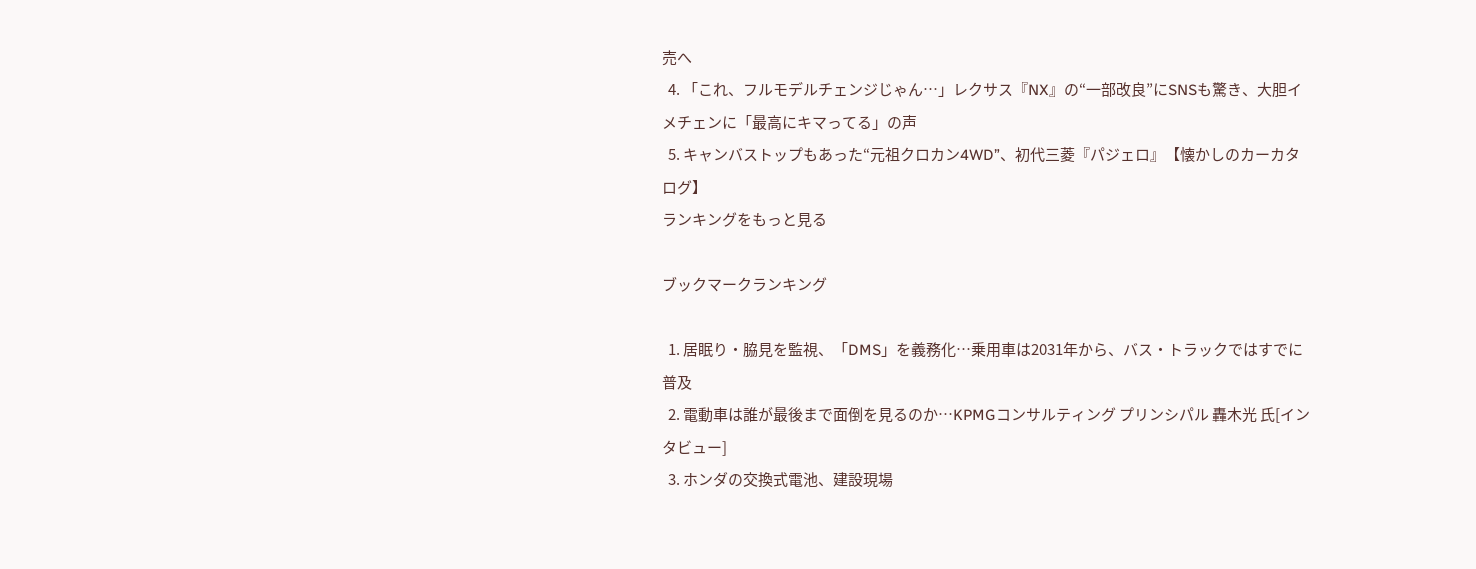売へ
  4. 「これ、フルモデルチェンジじゃん…」レクサス『NX』の“一部改良”にSNSも驚き、大胆イメチェンに「最高にキマってる」の声
  5. キャンバストップもあった“元祖クロカン4WD”、初代三菱『パジェロ』【懐かしのカーカタログ】
ランキングをもっと見る

ブックマークランキング

  1. 居眠り・脇見を監視、「DMS」を義務化…乗用車は2031年から、バス・トラックではすでに普及
  2. 電動車は誰が最後まで面倒を見るのか…KPMGコンサルティング プリンシパル 轟木光 氏[インタビュー]
  3. ホンダの交換式電池、建設現場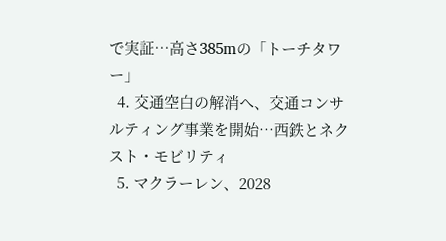で実証…高さ385mの「トーチタワー」
  4. 交通空白の解消へ、交通コンサルティング事業を開始…西鉄とネクスト・モビリティ
  5. マクラーレン、2028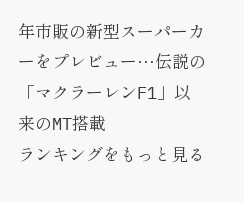年市販の新型スーパーカーをプレビュー…伝説の「マクラーレンF1」以来のMT搭載
ランキングをもっと見る